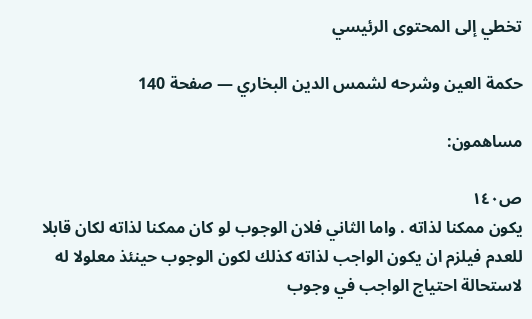تخطي إلى المحتوى الرئيسي

حكمة العين وشرحه لشمس الدين البخاري — صفحة 140

مساهمون:

ص١٤٠
يكون ممكنا لذاته . واما الثاني فلان الوجوب لو كان ممكنا لذاته لكان قابلا للعدم فيلزم ان يكون الواجب لذاته كذلك لكون الوجوب حينئذ معلولا له لاستحالة احتياج الواجب في وجوب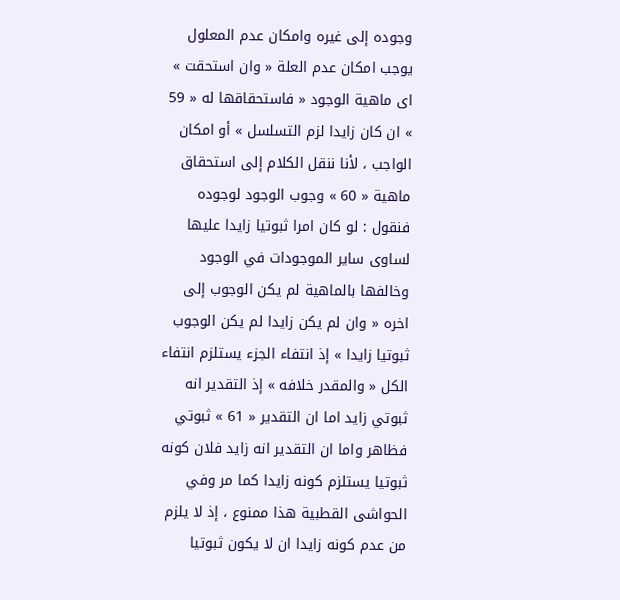وجوده إلى غيره وامكان عدم المعلول يوجب امكان عدم العلة « وان استحقت » اى ماهية الوجود « فاستحقاقها له « 59 » ان كان زايدا لزم التسلسل » أو امكان الواجب ، لأنا ننقل الكلام إلى استحقاق ماهية « 60 » وجوب الوجود لوجوده فنقول : لو كان امرا ثبوتيا زايدا عليها لساوى ساير الموجودات في الوجود وخالفها بالماهية لم يكن الوجوب إلى اخره « وان لم يكن زايدا لم يكن الوجوب ثبوتيا زايدا » إذ انتفاء الجزء يستلزم انتفاء الكل « والمقدر خلافه » إذ التقدير انه ثبوتي زايد اما ان التقدير « 61 » ثبوتي فظاهر واما ان التقدير انه زايد فلان كونه ثبوتيا يستلزم كونه زايدا كما مر وفي الحواشى القطبية هذا ممنوع ، إذ لا يلزم من عدم كونه زايدا ان لا يكون ثبوتيا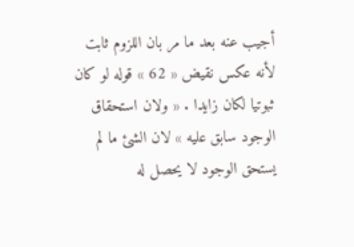أجيب عنه بعد ما مر بان اللزوم ثابت لأنه عكس نقيض « 62 » قوله لو كان ثبوتيا لكان زايدا . « ولان استحقاق الوجود سابق عليه » لان الشئ ما لم يستحق الوجود لا يحصل له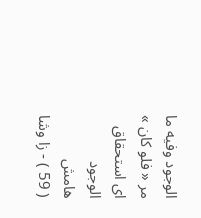الوجود وفيه ما مر « فلو كان » اى استحقاق الوجود
هامش
( 59 ) - زا وشا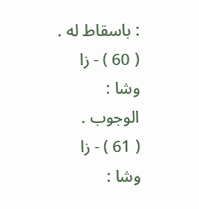: باسقاط له .
( 60 ) - زا وشا : الوجوب .
( 61 ) - زا وشا :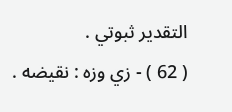التقدير ثبوتي .
( 62 ) - زي وزه : نقيضه .